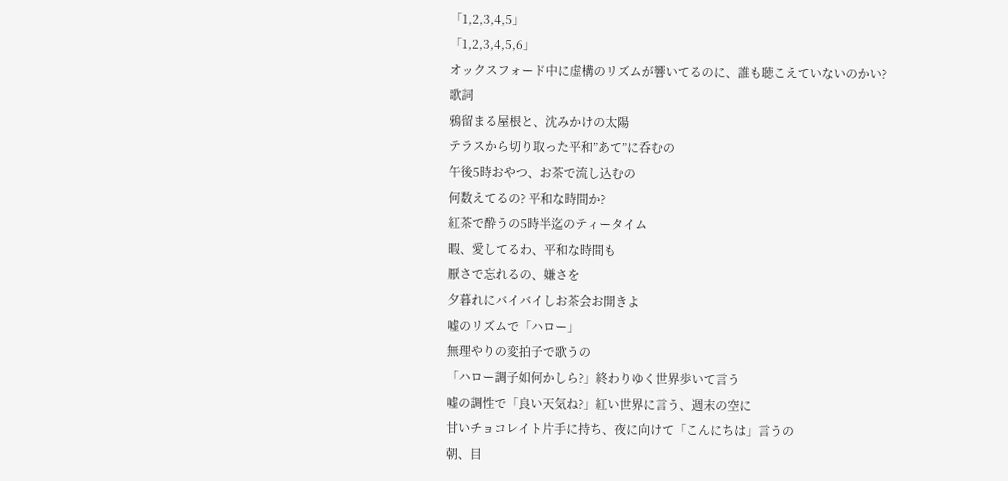「1,2,3,4,5」
「1,2,3,4,5,6」
オックスフォード中に虚構のリズムが響いてるのに、誰も聴こえていないのかい?
歌詞
鴉留まる屋根と、沈みかけの太陽
テラスから切り取った平和”あて”に呑むの
午後5時おやつ、お茶で流し込むの
何数えてるの? 平和な時間か?
紅茶で酔うの5時半迄のティータイム
暇、愛してるわ、平和な時間も
厭さで忘れるの、嫌さを
夕暮れにバイバイしお茶会お開きよ
嘘のリズムで「ハロー」
無理やりの変拍子で歌うの
「ハロー調子如何かしら?」終わりゆく世界歩いて言う
嘘の調性で「良い天気ね?」紅い世界に言う、週末の空に
甘いチョコレイト片手に持ち、夜に向けて「こんにちは」言うの
朝、目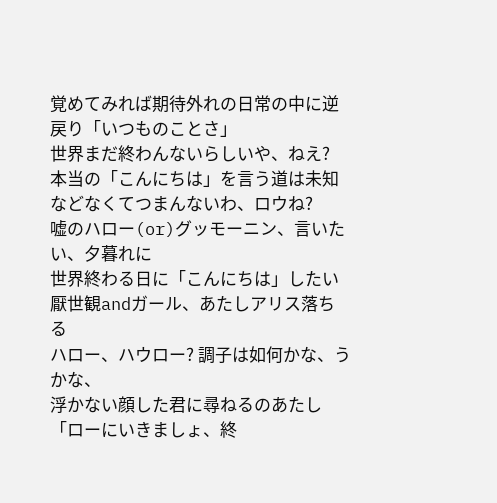覚めてみれば期待外れの日常の中に逆戻り「いつものことさ」
世界まだ終わんないらしいや、ねえ?
本当の「こんにちは」を言う道は未知などなくてつまんないわ、ロウね?
嘘のハロー(or)グッモーニン、言いたい、夕暮れに
世界終わる日に「こんにちは」したい
厭世観andガール、あたしアリス落ちる
ハロー、ハウロー? 調子は如何かな、うかな、
浮かない顔した君に尋ねるのあたし「ローにいきましょ、終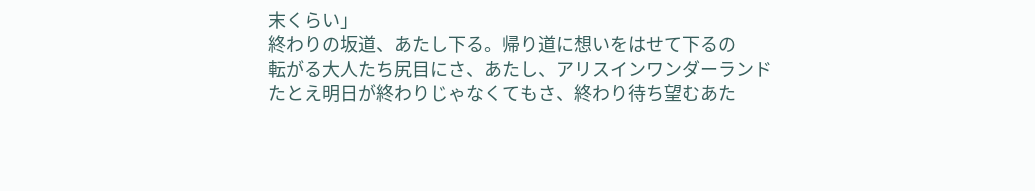末くらい」
終わりの坂道、あたし下る。帰り道に想いをはせて下るの
転がる大人たち尻目にさ、あたし、アリスインワンダーランド
たとえ明日が終わりじゃなくてもさ、終わり待ち望むあた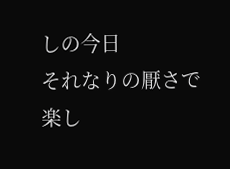しの今日
それなりの厭さで楽し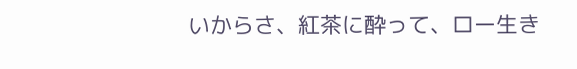いからさ、紅茶に酔って、ロー生き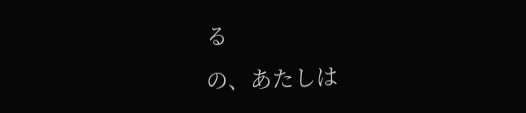る
の、あたしは